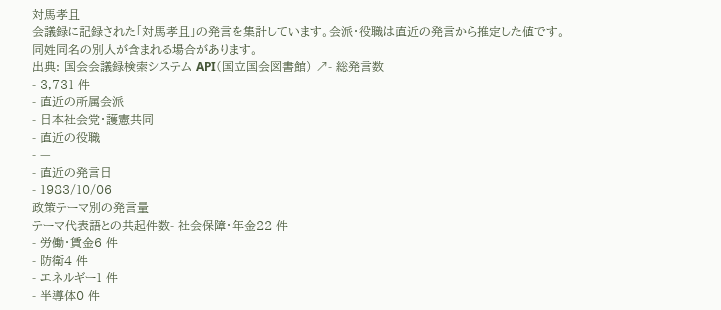対馬孝且
会議録に記録された「対馬孝且」の発言を集計しています。会派・役職は直近の発言から推定した値です。同姓同名の別人が含まれる場合があります。
出典: 国会会議録検索システム API(国立国会図書館) ↗- 総発言数
- 3,731 件
- 直近の所属会派
- 日本社会党・護憲共同
- 直近の役職
- —
- 直近の発言日
- 1983/10/06
政策テーマ別の発言量
テーマ代表語との共起件数- 社会保障・年金22 件
- 労働・賃金6 件
- 防衛4 件
- エネルギー1 件
- 半導体0 件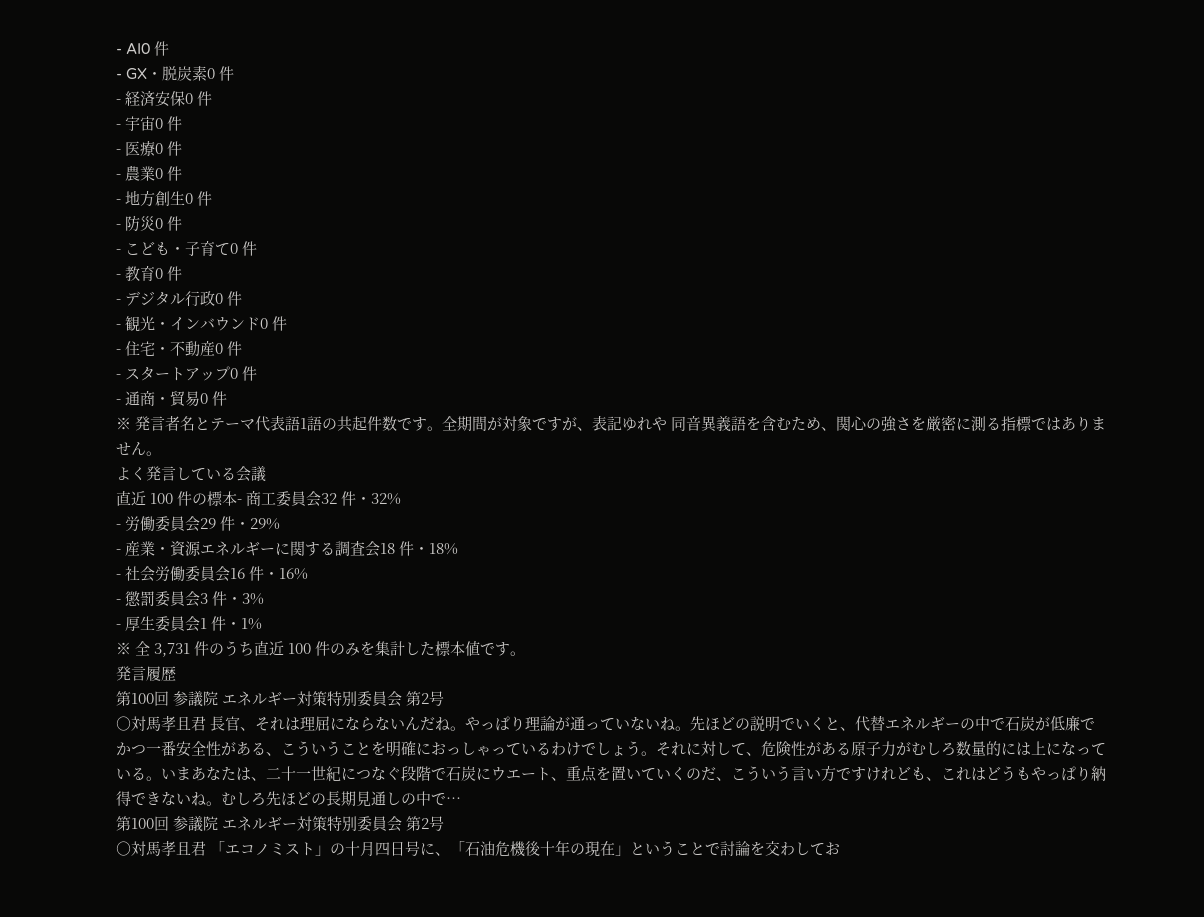- AI0 件
- GX・脱炭素0 件
- 経済安保0 件
- 宇宙0 件
- 医療0 件
- 農業0 件
- 地方創生0 件
- 防災0 件
- こども・子育て0 件
- 教育0 件
- デジタル行政0 件
- 観光・インバウンド0 件
- 住宅・不動産0 件
- スタートアップ0 件
- 通商・貿易0 件
※ 発言者名とテーマ代表語1語の共起件数です。全期間が対象ですが、表記ゆれや 同音異義語を含むため、関心の強さを厳密に測る指標ではありません。
よく発言している会議
直近 100 件の標本- 商工委員会32 件・32%
- 労働委員会29 件・29%
- 産業・資源エネルギーに関する調査会18 件・18%
- 社会労働委員会16 件・16%
- 懲罰委員会3 件・3%
- 厚生委員会1 件・1%
※ 全 3,731 件のうち直近 100 件のみを集計した標本値です。
発言履歴
第100回 参議院 エネルギー対策特別委員会 第2号
○対馬孝且君 長官、それは理屈にならないんだね。やっぱり理論が通っていないね。先ほどの説明でいくと、代替エネルギーの中で石炭が低廉でかつ一番安全性がある、こういうことを明確におっしゃっているわけでしょう。それに対して、危険性がある原子力がむしろ数量的には上になっている。いまあなたは、二十一世紀につなぐ段階で石炭にウエート、重点を置いていくのだ、こういう言い方ですけれども、これはどうもやっぱり納得できないね。むしろ先ほどの長期見通しの中で…
第100回 参議院 エネルギー対策特別委員会 第2号
○対馬孝且君 「エコノミスト」の十月四日号に、「石油危機後十年の現在」ということで討論を交わしてお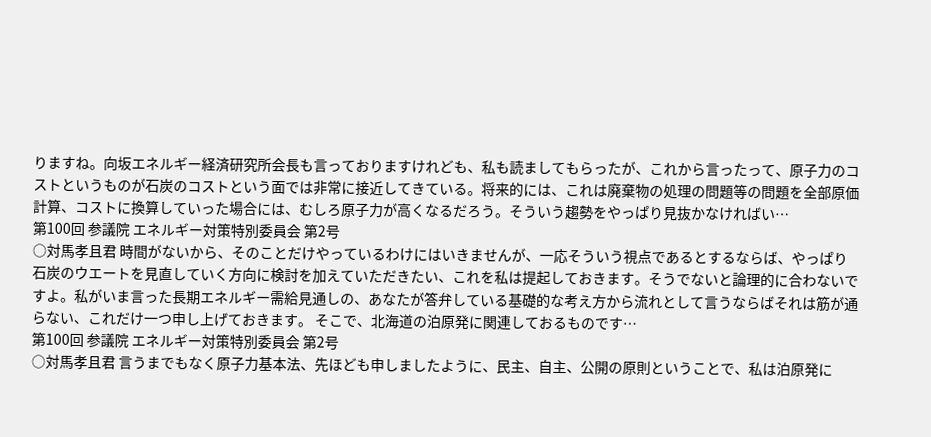りますね。向坂エネルギー経済研究所会長も言っておりますけれども、私も読ましてもらったが、これから言ったって、原子力のコストというものが石炭のコストという面では非常に接近してきている。将来的には、これは廃棄物の処理の問題等の問題を全部原価計算、コストに換算していった場合には、むしろ原子力が高くなるだろう。そういう趨勢をやっぱり見抜かなければい…
第100回 参議院 エネルギー対策特別委員会 第2号
○対馬孝且君 時間がないから、そのことだけやっているわけにはいきませんが、一応そういう視点であるとするならば、やっぱり石炭のウエートを見直していく方向に検討を加えていただきたい、これを私は提起しておきます。そうでないと論理的に合わないですよ。私がいま言った長期エネルギー需給見通しの、あなたが答弁している基礎的な考え方から流れとして言うならばそれは筋が通らない、これだけ一つ申し上げておきます。 そこで、北海道の泊原発に関連しておるものです…
第100回 参議院 エネルギー対策特別委員会 第2号
○対馬孝且君 言うまでもなく原子力基本法、先ほども申しましたように、民主、自主、公開の原則ということで、私は泊原発に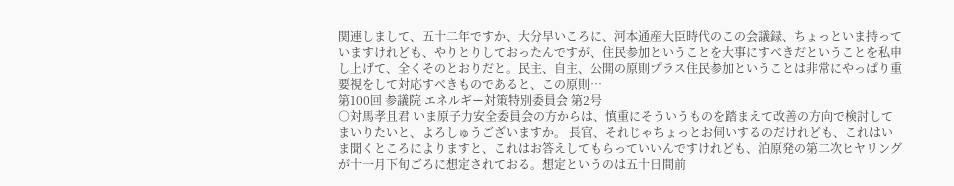関連しまして、五十二年ですか、大分早いころに、河本通産大臣時代のこの会議録、ちょっといま持っていますけれども、やりとりしておったんですが、住民参加ということを大事にすべきだということを私申し上げて、全くそのとおりだと。民主、自主、公開の原則プラス住民参加ということは非常にやっぱり重要視をして対応すべきものであると、この原則…
第100回 参議院 エネルギー対策特別委員会 第2号
○対馬孝且君 いま原子力安全委員会の方からは、慎重にそういうものを踏まえて改善の方向で検討してまいりたいと、よろしゅうございますか。 長官、それじゃちょっとお伺いするのだけれども、これはいま聞くところによりますと、これはお答えしてもらっていいんですけれども、泊原発の第二次ヒヤリングが十一月下旬ごろに想定されておる。想定というのは五十日間前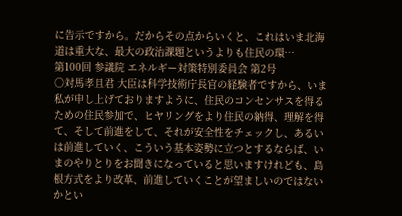に告示ですから。だからその点からいくと、これはいま北海道は重大な、最大の政治課題というよりも住民の環…
第100回 参議院 エネルギー対策特別委員会 第2号
○対馬孝且君 大臣は科学技術庁長官の経験者ですから、いま私が申し上げておりますように、住民のコンセンサスを得るための住民参加で、ヒヤリングをより住民の納得、理解を得て、そして前進をして、それが安全性をチェックし、あるいは前進していく、こういう基本姿勢に立つとするならば、いまのやりとりをお聞きになっていると思いますけれども、島根方式をより改革、前進していくことが望ましいのではないかとい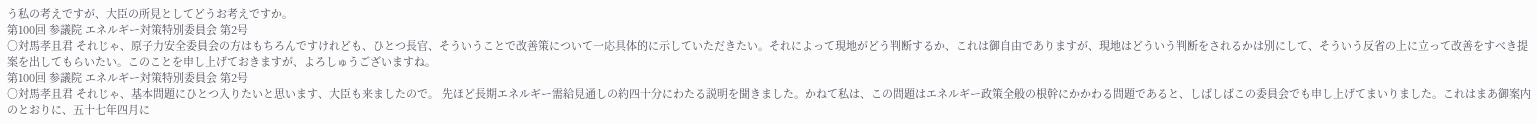う私の考えですが、大臣の所見としてどうお考えですか。
第100回 参議院 エネルギー対策特別委員会 第2号
○対馬孝且君 それじゃ、原子力安全委員会の方はもちろんですけれども、ひとつ長官、そういうことで改善策について一応具体的に示していただきたい。それによって現地がどう判断するか、これは御自由でありますが、現地はどういう判断をされるかは別にして、そういう反省の上に立って改善をすべき提案を出してもらいたい。このことを申し上げておきますが、よろしゅうございますね。
第100回 参議院 エネルギー対策特別委員会 第2号
○対馬孝且君 それじゃ、基本問題にひとつ入りたいと思います、大臣も来ましたので。 先ほど長期エネルギー需給見通しの約四十分にわたる説明を聞きました。かねて私は、この問題はエネルギー政策全般の根幹にかかわる問題であると、しばしばこの委員会でも申し上げてまいりました。これはまあ御案内のとおりに、五十七年四月に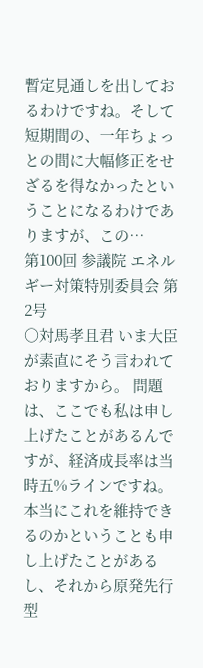暫定見通しを出しておるわけですね。そして短期間の、一年ちょっとの間に大幅修正をせざるを得なかったということになるわけでありますが、この…
第100回 参議院 エネルギー対策特別委員会 第2号
○対馬孝且君 いま大臣が素直にそう言われておりますから。 問題は、ここでも私は申し上げたことがあるんですが、経済成長率は当時五%ラインですね。本当にこれを維持できるのかということも申し上げたことがあるし、それから原発先行型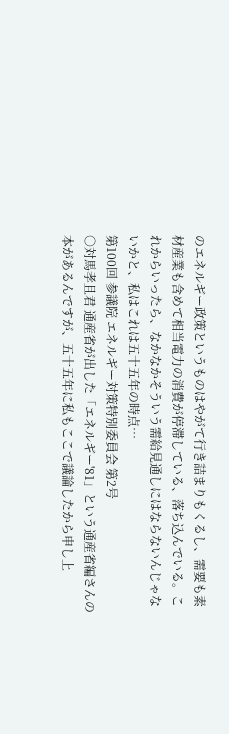のエネルギー政策というものはやがて行き詰まりもくるし、需要も素材産業も含めて相当電力の消費が停滞している、落ち込んでいる。これからいったら、なかなかそういう需給見通しにはならないんじゃないかと、私はこれは五十五年の時点…
第100回 参議院 エネルギー対策特別委員会 第2号
○対馬孝且君 通産省が出した「エネルギー'81」という通産省編さんの本があるんですが、五十五年に私もここで議論したから申し上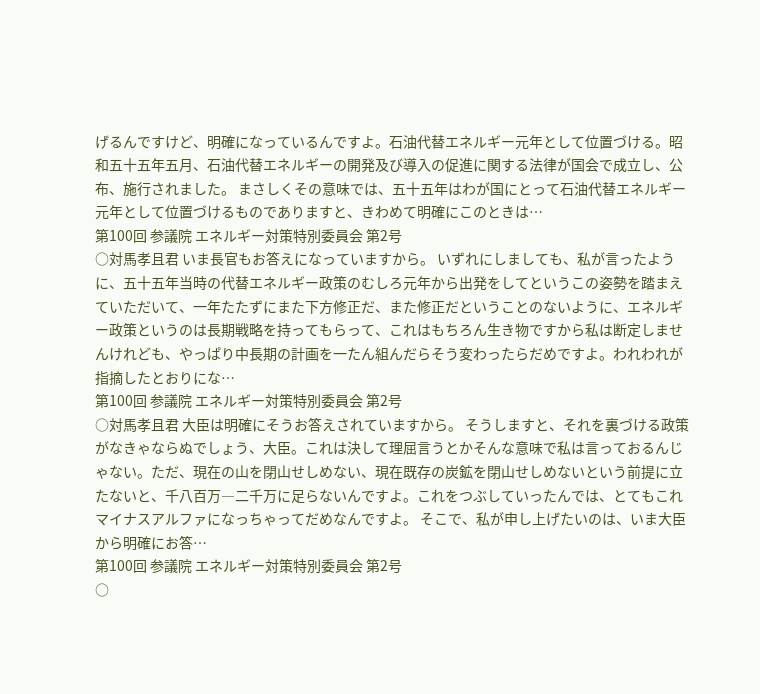げるんですけど、明確になっているんですよ。石油代替エネルギー元年として位置づける。昭和五十五年五月、石油代替エネルギーの開発及び導入の促進に関する法律が国会で成立し、公布、施行されました。 まさしくその意味では、五十五年はわが国にとって石油代替エネルギー元年として位置づけるものでありますと、きわめて明確にこのときは…
第100回 参議院 エネルギー対策特別委員会 第2号
○対馬孝且君 いま長官もお答えになっていますから。 いずれにしましても、私が言ったように、五十五年当時の代替エネルギー政策のむしろ元年から出発をしてというこの姿勢を踏まえていただいて、一年たたずにまた下方修正だ、また修正だということのないように、エネルギー政策というのは長期戦略を持ってもらって、これはもちろん生き物ですから私は断定しませんけれども、やっぱり中長期の計画を一たん組んだらそう変わったらだめですよ。われわれが指摘したとおりにな…
第100回 参議院 エネルギー対策特別委員会 第2号
○対馬孝且君 大臣は明確にそうお答えされていますから。 そうしますと、それを裏づける政策がなきゃならぬでしょう、大臣。これは決して理屈言うとかそんな意味で私は言っておるんじゃない。ただ、現在の山を閉山せしめない、現在既存の炭鉱を閉山せしめないという前提に立たないと、千八百万―二千万に足らないんですよ。これをつぶしていったんでは、とてもこれマイナスアルファになっちゃってだめなんですよ。 そこで、私が申し上げたいのは、いま大臣から明確にお答…
第100回 参議院 エネルギー対策特別委員会 第2号
○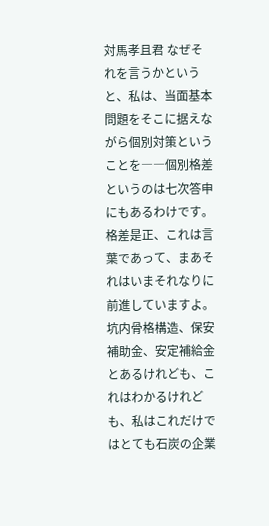対馬孝且君 なぜそれを言うかというと、私は、当面基本問題をそこに据えながら個別対策ということを――個別格差というのは七次答申にもあるわけです。格差是正、これは言葉であって、まあそれはいまそれなりに前進していますよ。坑内骨格構造、保安補助金、安定補給金とあるけれども、これはわかるけれども、私はこれだけではとても石炭の企業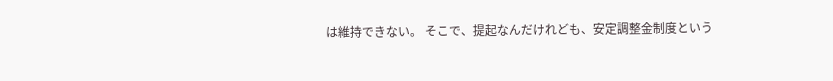は維持できない。 そこで、提起なんだけれども、安定調整金制度という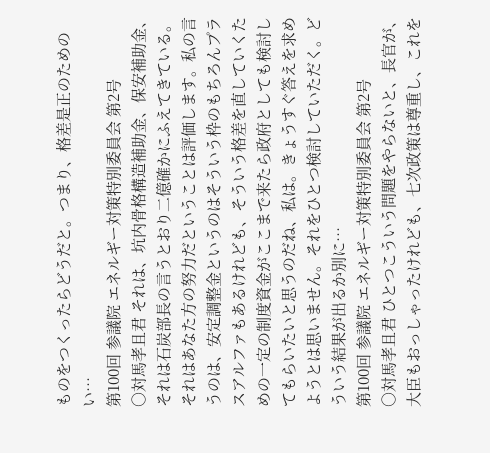ものをつくったらどうだと。つまり、格差是正のためのい…
第100回 参議院 エネルギー対策特別委員会 第2号
○対馬孝且君 それは、坑内骨格構造補助金、保安補助金、それは石炭部長の言うとおり二億確かにふえてきている。それはあなた方の努力だということは評価します。私の言うのは、安定調整金というのはそういう枠のもちろんプラスアルファもあるけれども、そういう格差を直していくための一定の制度資金がここまで来たら政府としても検討してもらいたいと思うのだね、私は。きょうすぐ答えを求めようとは思いません。それをひとつ検討していただく。どういう結果が出るか別に…
第100回 参議院 エネルギー対策特別委員会 第2号
○対馬孝且君 ひとつこういう問題をやらないと、長官が、大臣もおっしゃったけれども、七次政策は尊重し、これを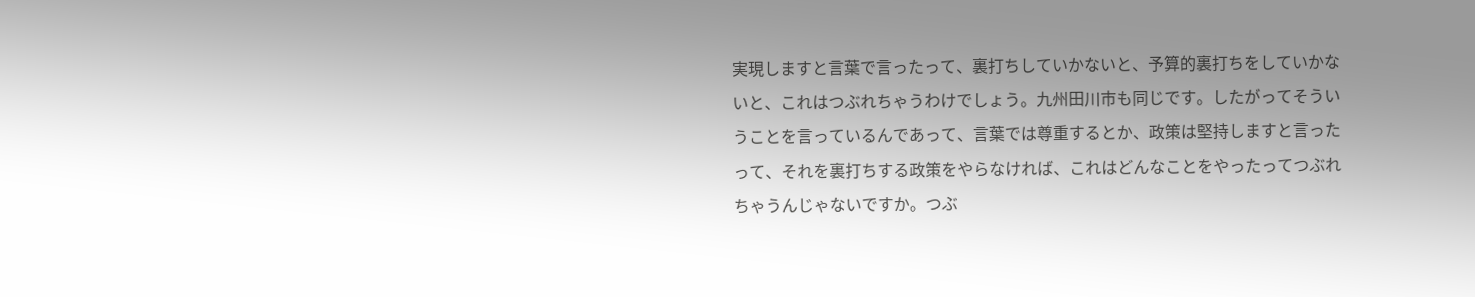実現しますと言葉で言ったって、裏打ちしていかないと、予算的裏打ちをしていかないと、これはつぶれちゃうわけでしょう。九州田川市も同じです。したがってそういうことを言っているんであって、言葉では尊重するとか、政策は堅持しますと言ったって、それを裏打ちする政策をやらなければ、これはどんなことをやったってつぶれちゃうんじゃないですか。つぶ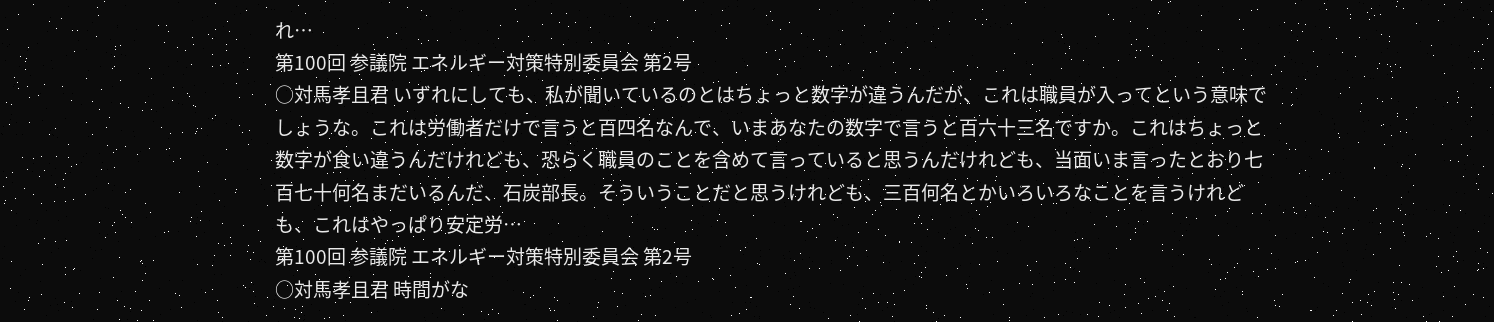れ…
第100回 参議院 エネルギー対策特別委員会 第2号
○対馬孝且君 いずれにしても、私が聞いているのとはちょっと数字が違うんだが、これは職員が入ってという意味でしょうな。これは労働者だけで言うと百四名なんで、いまあなたの数字で言うと百六十三名ですか。これはちょっと数字が食い違うんだけれども、恐らく職員のことを含めて言っていると思うんだけれども、当面いま言ったとおり七百七十何名まだいるんだ、石炭部長。そういうことだと思うけれども、三百何名とかいろいろなことを言うけれども、これはやっぱり安定労…
第100回 参議院 エネルギー対策特別委員会 第2号
○対馬孝且君 時間がな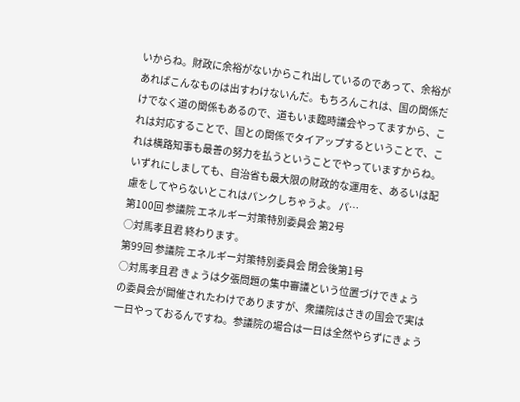いからね。財政に余裕がないからこれ出しているのであって、余裕があればこんなものは出すわけないんだ。もちろんこれは、国の関係だけでなく道の関係もあるので、道もいま臨時議会やってますから、これは対応することで、国との関係でタイアップするということで、これは横路知事も最善の努力を払うということでやっていますからね。いずれにしましても、自治省も最大限の財政的な運用を、あるいは配慮をしてやらないとこれはパンクしちゃうよ。 パ…
第100回 参議院 エネルギー対策特別委員会 第2号
○対馬孝且君 終わります。
第99回 参議院 エネルギー対策特別委員会 閉会後第1号
○対馬孝且君 きょうは夕張問題の集中審議という位置づけできょうの委員会が開催されたわけでありますが、衆議院はさきの国会で実は一日やっておるんですね。参議院の場合は一日は全然やらずにきょう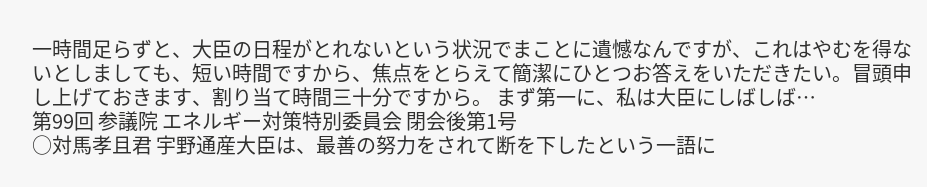一時間足らずと、大臣の日程がとれないという状況でまことに遺憾なんですが、これはやむを得ないとしましても、短い時間ですから、焦点をとらえて簡潔にひとつお答えをいただきたい。冒頭申し上げておきます、割り当て時間三十分ですから。 まず第一に、私は大臣にしばしば…
第99回 参議院 エネルギー対策特別委員会 閉会後第1号
○対馬孝且君 宇野通産大臣は、最善の努力をされて断を下したという一語に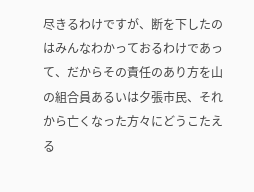尽きるわけですが、断を下したのはみんなわかっておるわけであって、だからその責任のあり方を山の組合員あるいは夕張市民、それから亡くなった方々にどうこたえる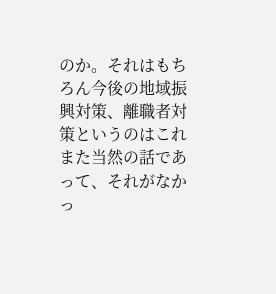のか。それはもちろん今後の地域振興対策、離職者対策というのはこれまた当然の話であって、それがなかっ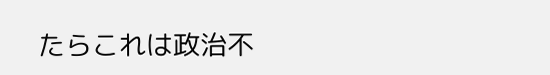たらこれは政治不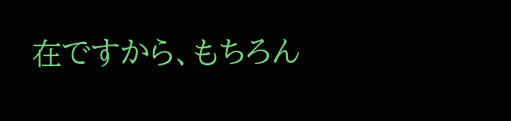在ですから、もちろん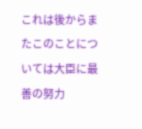これは後からまたこのことについては大臣に最善の努力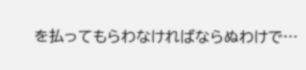を払ってもらわなければならぬわけで…